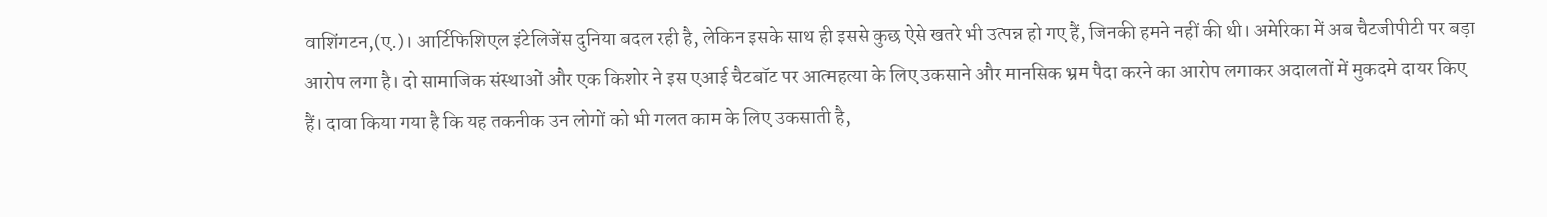वाशिंगटन,(ए.)। आर्टिफिशिएल इंटेलिजेंस दुनिया बदल रही है, लेकिन इसके साथ ही इससे कुछ ऐसे खतरे भी उत्पन्न हो गए हैं, जिनकी हमने नहीं की थी। अमेरिका में अब चैटजीपीटी पर बड़ा आरोप लगा है। दो सामाजिक संस्थाओं और एक किशोर ने इस एआई चैटबॉट पर आत्महत्या के लिए उकसाने और मानसिक भ्रम पैदा करने का आरोप लगाकर अदालतों में मुकदमे दायर किए हैं। दावा किया गया है कि यह तकनीक उन लोगों को भी गलत काम के लिए उकसाती है,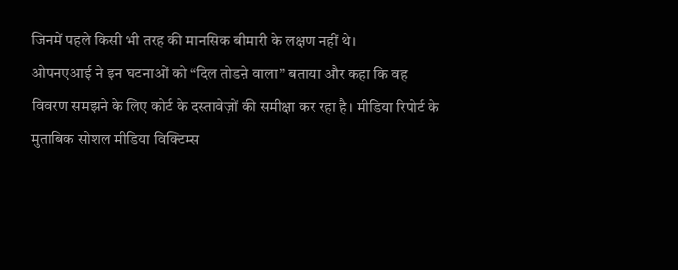जिनमें पहले किसी भी तरह की मानसिक बीमारी के लक्षण नहीं थे।
ओपनएआई ने इन घटनाओं को “दिल तोडऩे वाला” बताया और कहा कि वह विवरण समझने के लिए कोर्ट के दस्तावेज़ों की समीक्षा कर रहा है। मीडिया रिपोर्ट के मुताबिक सोशल मीडिया विक्टिम्स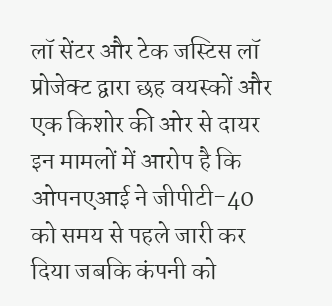लॉ सेंटर और टेक जस्टिस लॉ प्रोजेक्ट द्वारा छह वयस्कों और एक किशोर की ओर से दायर इन मामलों में आरोप है कि ओपनएआई ने जीपीटी-40 को समय से पहले जारी कर दिया जबकि कंपनी को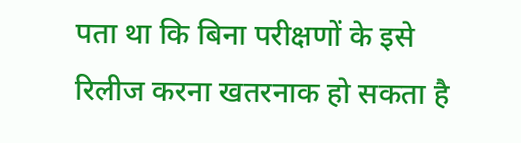पता था कि बिना परीक्षणों के इसे रिलीज करना खतरनाक हो सकता है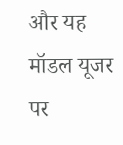और यह मॉडल यूजर पर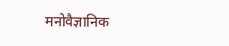मनोवैज्ञानिक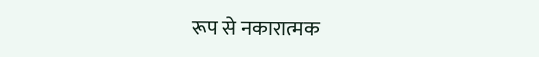रूप से नकारात्मक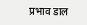प्रभाव डाल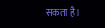सकता है।